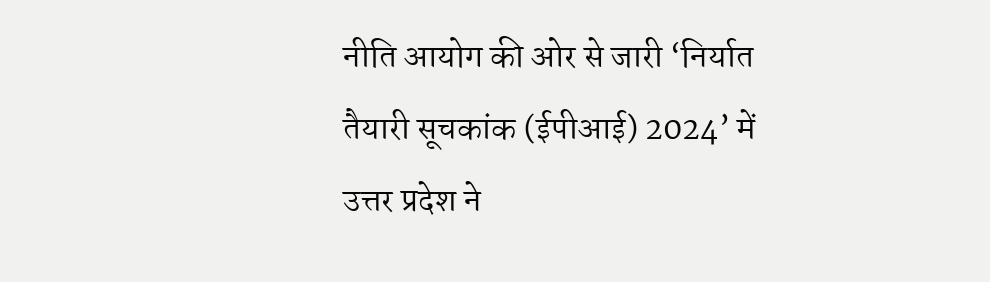नीति आयोग की ओर से जारी ‘निर्यात तैयारी सूचकांक (ईपीआई) 2024’ में उत्तर प्रदेश ने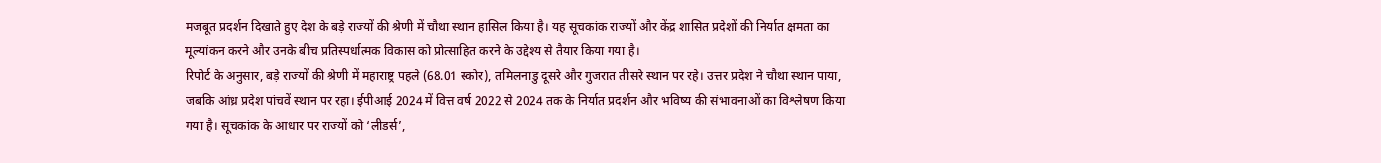मजबूत प्रदर्शन दिखाते हुए देश के बड़े राज्यों की श्रेणी में चौथा स्थान हासिल किया है। यह सूचकांक राज्यों और केंद्र शासित प्रदेशों की निर्यात क्षमता का मूल्यांकन करने और उनके बीच प्रतिस्पर्धात्मक विकास को प्रोत्साहित करने के उद्देश्य से तैयार किया गया है।
रिपोर्ट के अनुसार, बड़े राज्यों की श्रेणी में महाराष्ट्र पहले (68.01 स्कोर), तमिलनाडु दूसरे और गुजरात तीसरे स्थान पर रहे। उत्तर प्रदेश ने चौथा स्थान पाया, जबकि आंध्र प्रदेश पांचवें स्थान पर रहा। ईपीआई 2024 में वित्त वर्ष 2022 से 2024 तक के निर्यात प्रदर्शन और भविष्य की संभावनाओं का विश्लेषण किया गया है। सूचकांक के आधार पर राज्यों को ‘लीडर्स’,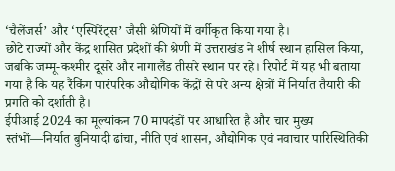‘चैलेंजर्स’ और ‘एस्पिरेंट्स’ जैसी श्रेणियों में वर्गीकृत किया गया है।
छोटे राज्यों और केंद्र शासित प्रदेशों की श्रेणी में उत्तराखंड ने शीर्ष स्थान हासिल किया, जबकि जम्मू-कश्मीर दूसरे और नागालैंड तीसरे स्थान पर रहे। रिपोर्ट में यह भी बताया गया है कि यह रैंकिंग पारंपरिक औद्योगिक केंद्रों से परे अन्य क्षेत्रों में निर्यात तैयारी की प्रगति को दर्शाती है।
ईपीआई 2024 का मूल्यांकन 70 मापदंडों पर आधारित है और चार मुख्य स्तंभों—निर्यात बुनियादी ढांचा, नीति एवं शासन, औद्योगिक एवं नवाचार पारिस्थितिकी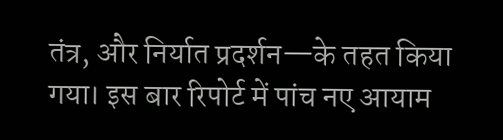तंत्र, और निर्यात प्रदर्शन—के तहत किया गया। इस बार रिपोर्ट में पांच नए आयाम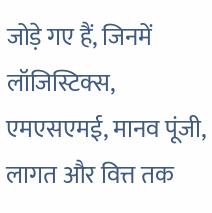जोड़े गए हैं, जिनमें लॉजिस्टिक्स, एमएसएमई, मानव पूंजी, लागत और वित्त तक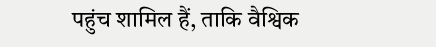पहुंच शामिल हैं, ताकि वैश्विक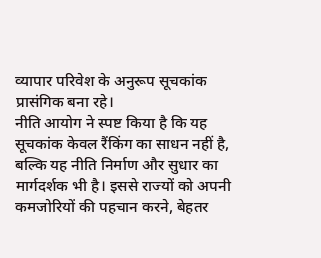व्यापार परिवेश के अनुरूप सूचकांक प्रासंगिक बना रहे।
नीति आयोग ने स्पष्ट किया है कि यह सूचकांक केवल रैंकिंग का साधन नहीं है, बल्कि यह नीति निर्माण और सुधार का मार्गदर्शक भी है। इससे राज्यों को अपनी कमजोरियों की पहचान करने, बेहतर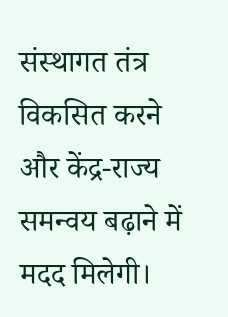संस्थागत तंत्र विकसित करने और केंद्र-राज्य समन्वय बढ़ाने में मदद मिलेगी।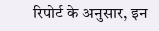रिपोर्ट के अनुसार, इन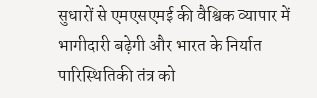सुधारों से एमएसएमई की वैश्विक व्यापार में भागीदारी बढ़ेगी और भारत के निर्यात पारिस्थितिकी तंत्र को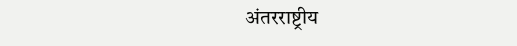अंतरराष्ट्रीय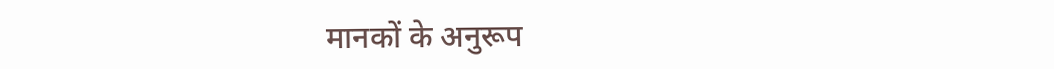मानकों के अनुरूप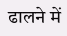ढालने में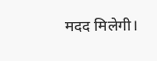मदद मिलेगी।